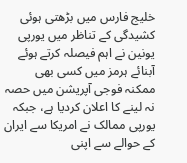خلیج فارس میں بڑھتی ہوئی کشیدگی کے تناظر میں یورپی یونین نے اہم فیصلہ کرتے ہوئے آبنائے ہرمز میں کسی بھی ممکنہ فوجی آپریشن میں حصہ نہ لینے کا اعلان کردیا ہے، جبکہ یورپی ممالک نے امریکا سے ایران کے حوالے سے اپنی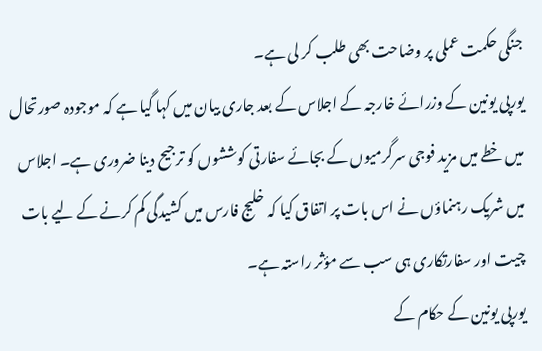جنگی حکمت عملی پر وضاحت بھی طلب کر لی ہے۔
یورپی یونین کے وزرائے خارجہ کے اجلاس کے بعد جاری بیان میں کہا گیا ہے کہ موجودہ صورتحال میں خطے میں مزید فوجی سرگرمیوں کے بجائے سفارتی کوششوں کو ترجیح دینا ضروری ہے۔ اجلاس میں شریک رہنماؤں نے اس بات پر اتفاق کیا کہ خلیج فارس میں کشیدگی کم کرنے کے لیے بات چیت اور سفارتکاری ہی سب سے مؤثر راستہ ہے۔
یورپی یونین کے حکام کے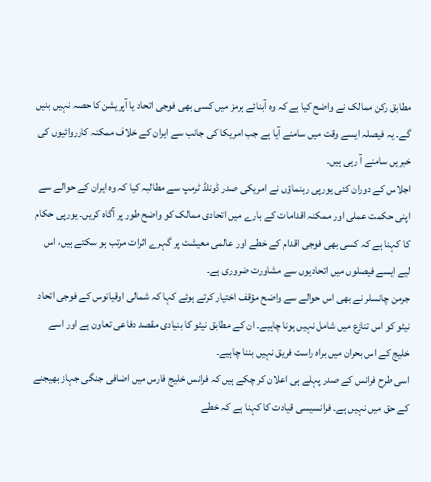مطابق رکن ممالک نے واضح کیا ہے کہ وہ آبنائے ہرمز میں کسی بھی فوجی اتحاد یا آپریشن کا حصہ نہیں بنیں گے۔ یہ فیصلہ ایسے وقت میں سامنے آیا ہے جب امریکا کی جانب سے ایران کے خلاف ممکنہ کارروائیوں کی خبریں سامنے آ رہی ہیں۔
اجلاس کے دوران کئی یورپی رہنماؤں نے امریکی صدر ڈونلڈ ٹرمپ سے مطالبہ کیا کہ وہ ایران کے حوالے سے اپنی حکمت عملی اور ممکنہ اقدامات کے بارے میں اتحادی ممالک کو واضح طور پر آگاہ کریں۔ یورپی حکام کا کہنا ہے کہ کسی بھی فوجی اقدام کے خطے اور عالمی معیشت پر گہرے اثرات مرتب ہو سکتے ہیں، اس لیے ایسے فیصلوں میں اتحادیوں سے مشاورت ضروری ہے۔
جرمن چانسلر نے بھی اس حوالے سے واضح مؤقف اختیار کرتے ہوئے کہا کہ شمالی اوقیانوس کے فوجی اتحاد نیٹو کو اس تنازع میں شامل نہیں ہونا چاہیے۔ ان کے مطابق نیٹو کا بنیادی مقصد دفاعی تعاون ہے اور اسے خلیج کے اس بحران میں براہ راست فریق نہیں بننا چاہیے۔
اسی طرح فرانس کے صدر پہلے ہی اعلان کر چکے ہیں کہ فرانس خلیج فارس میں اضافی جنگی جہاز بھیجنے کے حق میں نہیں ہے۔ فرانسیسی قیادت کا کہنا ہے کہ خطے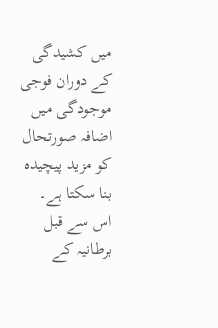میں کشیدگی کے دوران فوجی موجودگی میں اضافہ صورتحال کو مزید پیچیدہ بنا سکتا ہے۔
اس سے قبل برطانیہ کے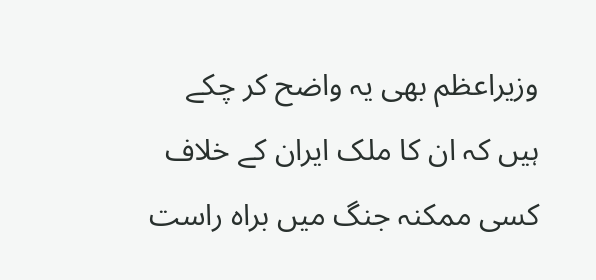وزیراعظم بھی یہ واضح کر چکے ہیں کہ ان کا ملک ایران کے خلاف کسی ممکنہ جنگ میں براہ راست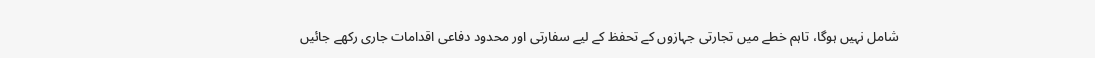شامل نہیں ہوگا، تاہم خطے میں تجارتی جہازوں کے تحفظ کے لیے سفارتی اور محدود دفاعی اقدامات جاری رکھے جائیں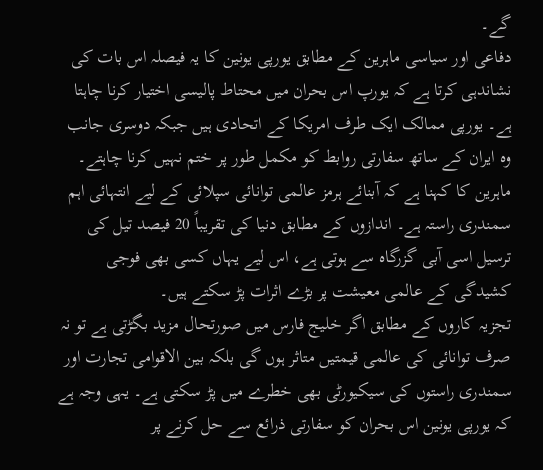گے۔
دفاعی اور سیاسی ماہرین کے مطابق یورپی یونین کا یہ فیصلہ اس بات کی نشاندہی کرتا ہے کہ یورپ اس بحران میں محتاط پالیسی اختیار کرنا چاہتا ہے۔ یورپی ممالک ایک طرف امریکا کے اتحادی ہیں جبکہ دوسری جانب وہ ایران کے ساتھ سفارتی روابط کو مکمل طور پر ختم نہیں کرنا چاہتے۔
ماہرین کا کہنا ہے کہ آبنائے ہرمز عالمی توانائی سپلائی کے لیے انتہائی اہم سمندری راستہ ہے۔ اندازوں کے مطابق دنیا کی تقریباً 20 فیصد تیل کی ترسیل اسی آبی گزرگاہ سے ہوتی ہے، اس لیے یہاں کسی بھی فوجی کشیدگی کے عالمی معیشت پر بڑے اثرات پڑ سکتے ہیں۔
تجزیہ کاروں کے مطابق اگر خلیج فارس میں صورتحال مزید بگڑتی ہے تو نہ صرف توانائی کی عالمی قیمتیں متاثر ہوں گی بلکہ بین الاقوامی تجارت اور سمندری راستوں کی سیکیورٹی بھی خطرے میں پڑ سکتی ہے۔ یہی وجہ ہے کہ یورپی یونین اس بحران کو سفارتی ذرائع سے حل کرنے پر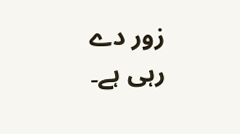زور دے رہی ہے۔